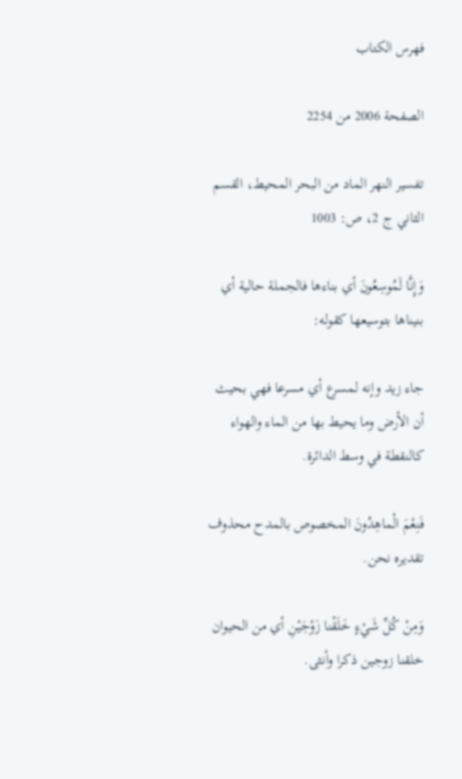فهرس الكتاب

الصفحة 2006 من 2254

تفسير النهر الماد من البحر المحيط، القسم الثاني ج 2، ص: 1003

وَإِنَّا لَمُوسِعُونَ أي بناءها فالجملة حالية أي بنيناها بتوسيعها كقوله:

جاء زيد وإنه لمسرع أي مسرعا فهي بحيث أن الأرض وما يحيط بها من الماء والهواء كالنقطة في وسط الدائرة.

فَنِعْمَ الْماهِدُونَ المخصوص بالمدح محذوف تقديره نحن.

وَمِنْ كُلِّ شَيْءٍ خَلَقْنا زَوْجَيْنِ أي من الحيوان خلقنا زوجين ذكرا وأنثى.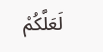لَعَلَّكُمْ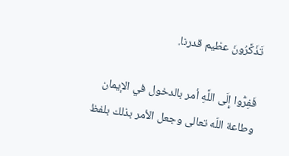تَذَكَّرُونَ عظيم قدرنا.

فَفِرُّوا إِلَى اللَّهِ أمر بالدخول في الإيمان وطاعة اللّه تعالى وجعل الأمر بذلك بلفظ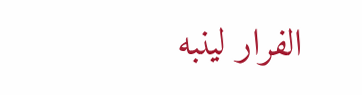الفرار لينبه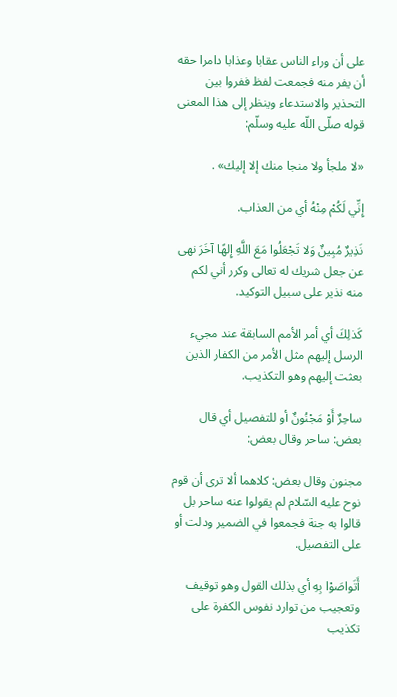على أن وراء الناس عقابا وعذابا دامرا حقه أن يفر منه فجمعت لفظ ففروا بين التحذير والاستدعاء وينظر إلى هذا المعنى قوله صلّى اللّه عليه وسلّم:

«لا ملجأ ولا منجا منك إلا إليك» .

إِنِّي لَكُمْ مِنْهُ أي من العذاب.

نَذِيرٌ مُبِينٌ وَلا تَجْعَلُوا مَعَ اللَّهِ إِلهًا آخَرَ نهى عن جعل شريك له تعالى وكرر أني لكم منه نذير على سبيل التوكيد.

كَذلِكَ أي أمر الأمم السابقة عند مجيء الرسل إليهم مثل الأمر من الكفار الذين بعثت إليهم وهو التكذيب.

ساحِرٌ أَوْ مَجْنُونٌ أو للتفصيل أي قال بعض: ساحر وقال بعض:

مجنون وقال بعض: كلاهما ألا ترى أن قوم نوح عليه السّلام لم يقولوا عنه ساحر بل قالوا به جنة فجمعوا في الضمير ودلت أو على التفصيل.

أَتَواصَوْا بِهِ أي بذلك القول وهو توقيف وتعجيب من توارد نفوس الكفرة على تكذيب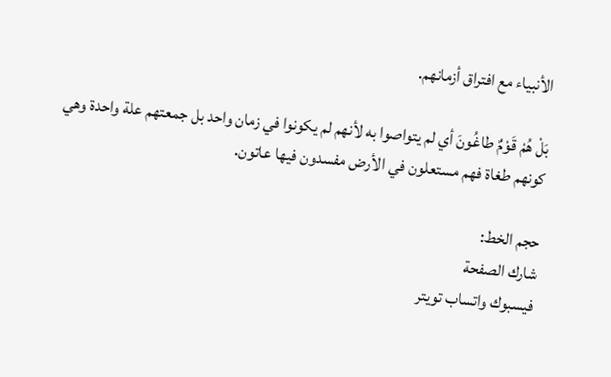الأنبياء مع افتراق أزمانهم.

بَلْ هُمْ قَوْمٌ طاغُونَ أي لم يتواصوا به لأنهم لم يكونوا في زمان واحد بل جمعتهم علة واحدة وهي كونهم طغاة فهم مستعلون في الأرض مفسدون فيها عاتون.

حجم الخط:
شارك الصفحة
فيسبوك واتساب تويتر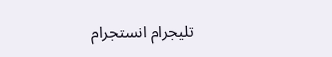تليجرام انستجرام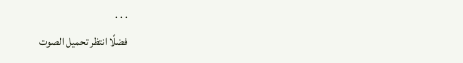. . .
فضلًا انتظر تحميل الصوت